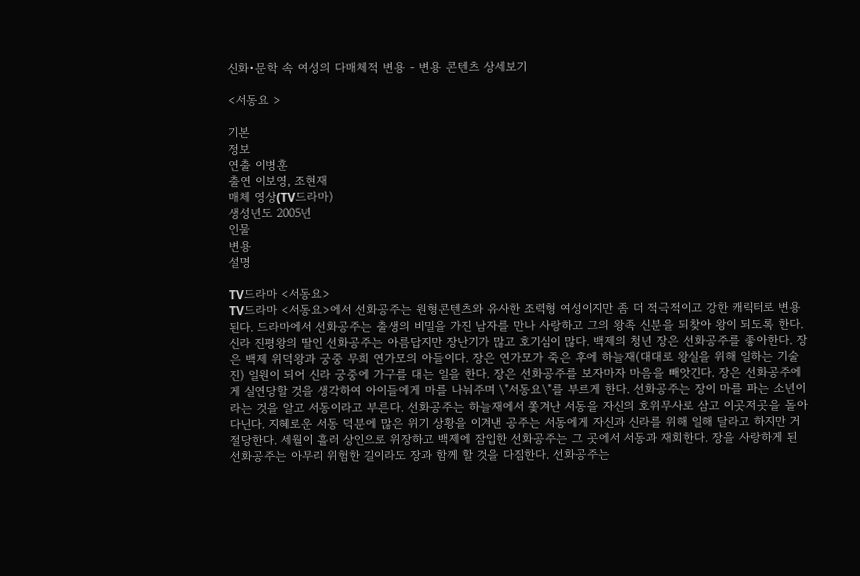신화•문학 속 여성의 다매체적 변용 - 변용 콘텐츠 상세보기

<서동요 >

기본
정보
연출 이병훈
출연 이보영, 조현재
매체 영상(TV드라마)
생성년도 2005년
인물
변용
설명

TV드라마 <서동요>
TV드라마 <서동요>에서 선화공주는 원형콘텐츠와 유사한 조력형 여성이지만 좀 더 적극적이고 강한 캐릭터로 변용된다. 드라마에서 선화공주는 출생의 비밀을 가진 남자를 만나 사랑하고 그의 왕족 신분을 되찾아 왕이 되도록 한다. 신라 진평왕의 딸인 선화공주는 아름답지만 장난기가 많고 호기심이 많다. 백제의 청년 장은 선화공주를 좋아한다. 장은 백제 위덕왕과 궁중 무희 연가모의 아들이다. 장은 연가모가 죽은 후에 하늘재(대대로 왕실을 위해 일하는 기술진) 일원이 되어 신라 궁중에 가구를 대는 일을 한다. 장은 선화공주를 보자마자 마음을 빼앗긴다. 장은 선화공주에게 실연당할 것을 생각하여 아이들에게 마를 나눠주며 \"서동요\"를 부르게 한다. 선화공주는 장이 마를 파는 소년이라는 것을 알고 서동이라고 부른다. 선화공주는 하늘재에서 쫓겨난 서동을 자신의 호위무사로 삼고 이곳저곳을 돌아다닌다. 지혜로운 서동 덕분에 많은 위기 상황을 이겨낸 공주는 서동에게 자신과 신라를 위해 일해 달라고 하지만 거절당한다. 세월이 흘러 상인으로 위장하고 백제에 잠입한 선화공주는 그 곳에서 서동과 재회한다. 장을 사랑하게 된 선화공주는 아무리 위험한 길이라도 장과 함께 할 것을 다짐한다. 선화공주는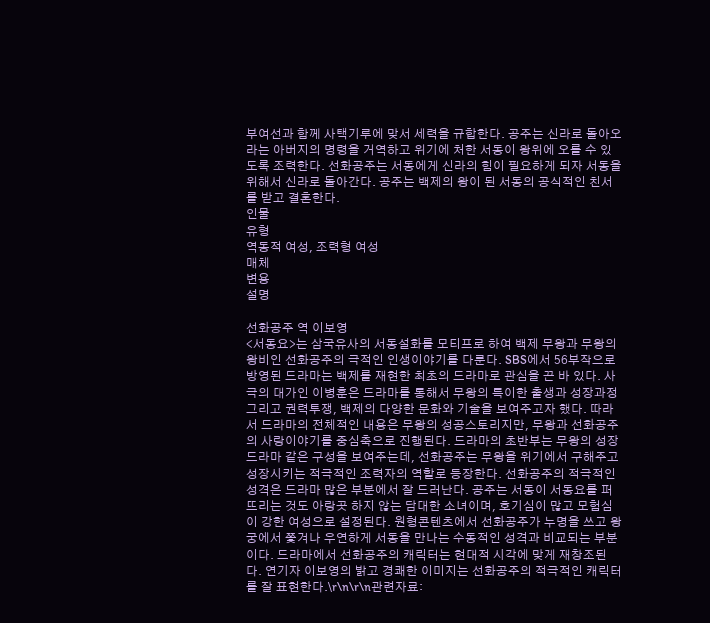부여선과 함께 사택기루에 맞서 세력을 규합한다. 공주는 신라로 돌아오라는 아버지의 명령을 거역하고 위기에 처한 서동이 왕위에 오를 수 있도록 조력한다. 선화공주는 서동에게 신라의 힘이 필요하게 되자 서동을 위해서 신라로 돌아간다. 공주는 백제의 왕이 된 서동의 공식적인 친서를 받고 결혼한다.
인물
유형
역동적 여성, 조력형 여성
매체
변용
설명

선화공주 역 이보영
<서동요>는 삼국유사의 서동설화를 모티프로 하여 백제 무왕과 무왕의 왕비인 선화공주의 극적인 인생이야기를 다룬다. SBS에서 56부작으로 방영된 드라마는 백제를 재현한 최초의 드라마로 관심을 끈 바 있다. 사극의 대가인 이병훈은 드라마를 통해서 무왕의 특이한 출생과 성장과정 그리고 권력투쟁, 백제의 다양한 문화와 기술을 보여주고자 했다. 따라서 드라마의 전체적인 내용은 무왕의 성공스토리지만, 무왕과 선화공주의 사랑이야기를 중심축으로 진행된다. 드라마의 초반부는 무왕의 성장드라마 같은 구성을 보여주는데, 선화공주는 무왕을 위기에서 구해주고 성장시키는 적극적인 조력자의 역할로 등장한다. 선화공주의 적극적인 성격은 드라마 많은 부분에서 잘 드러난다. 공주는 서동이 서동요를 퍼뜨리는 것도 아랑곳 하지 않는 담대한 소녀이며, 호기심이 많고 모험심이 강한 여성으로 설정된다. 원형콘텐츠에서 선화공주가 누명을 쓰고 왕궁에서 쫓겨나 우연하게 서동을 만나는 수동적인 성격과 비교되는 부분이다. 드라마에서 선화공주의 캐릭터는 현대적 시각에 맞게 재창조된다. 연기자 이보영의 밝고 경쾌한 이미지는 선화공주의 적극적인 캐릭터를 잘 표현한다.\r\n\r\n관련자료: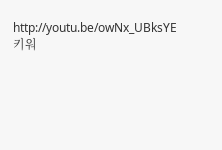http://youtu.be/owNx_UBksYE
키워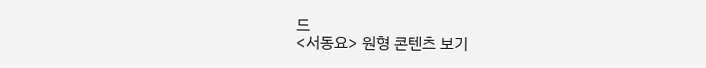드
<서동요> 원형 콘텐츠 보기